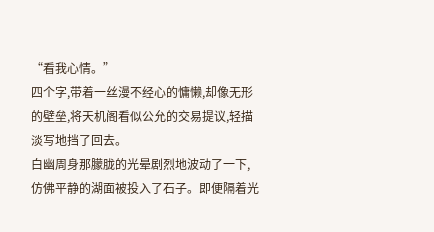“看我心情。”
四个字,带着一丝漫不经心的慵懒,却像无形的壁垒,将天机阁看似公允的交易提议,轻描淡写地挡了回去。
白幽周身那朦胧的光晕剧烈地波动了一下,仿佛平静的湖面被投入了石子。即便隔着光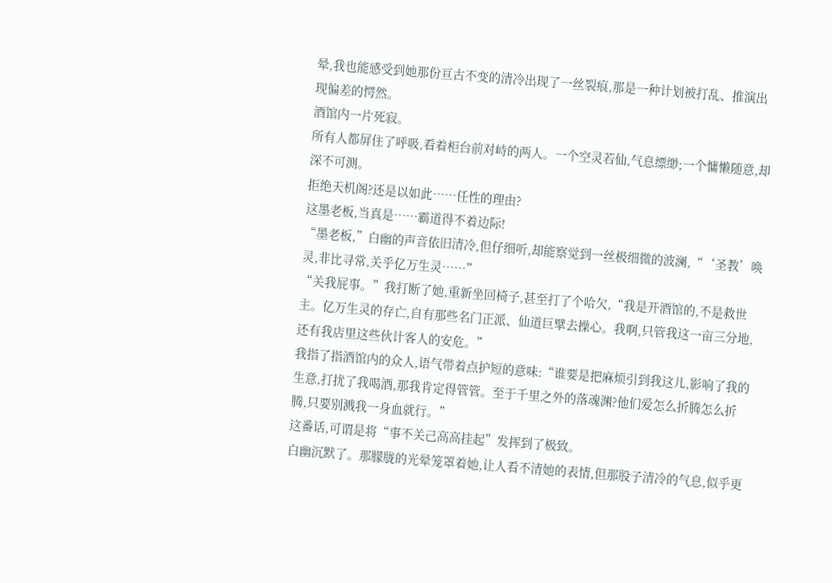晕,我也能感受到她那份亘古不变的清冷出现了一丝裂痕,那是一种计划被打乱、推演出现偏差的愕然。
酒馆内一片死寂。
所有人都屏住了呼吸,看着柜台前对峙的两人。一个空灵若仙,气息缥缈;一个慵懒随意,却深不可测。
拒绝天机阁?还是以如此……任性的理由?
这墨老板,当真是……霸道得不着边际!
“墨老板,”白幽的声音依旧清冷,但仔细听,却能察觉到一丝极细微的波澜,“‘圣教’唤灵,非比寻常,关乎亿万生灵……”
“关我屁事。”我打断了她,重新坐回椅子,甚至打了个哈欠,“我是开酒馆的,不是救世主。亿万生灵的存亡,自有那些名门正派、仙道巨擘去操心。我啊,只管我这一亩三分地,还有我店里这些伙计客人的安危。”
我指了指酒馆内的众人,语气带着点护短的意味:“谁要是把麻烦引到我这儿,影响了我的生意,打扰了我喝酒,那我肯定得管管。至于千里之外的落魂渊?他们爱怎么折腾怎么折腾,只要别溅我一身血就行。”
这番话,可谓是将“事不关己高高挂起”发挥到了极致。
白幽沉默了。那朦胧的光晕笼罩着她,让人看不清她的表情,但那股子清冷的气息,似乎更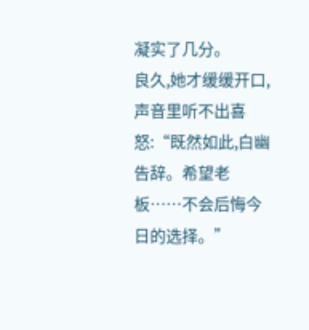凝实了几分。
良久,她才缓缓开口,声音里听不出喜怒:“既然如此,白幽告辞。希望老板……不会后悔今日的选择。”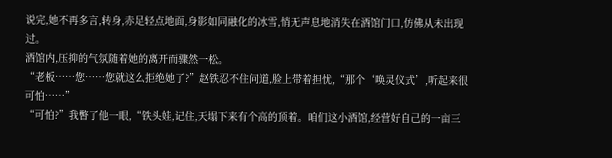说完,她不再多言,转身,赤足轻点地面,身影如同融化的冰雪,悄无声息地消失在酒馆门口,仿佛从未出现过。
酒馆内,压抑的气氛随着她的离开而骤然一松。
“老板……您……您就这么拒绝她了?”赵铁忍不住问道,脸上带着担忧,“那个‘唤灵仪式’,听起来很可怕……”
“可怕?”我瞥了他一眼,“铁头娃,记住,天塌下来有个高的顶着。咱们这小酒馆,经营好自己的一亩三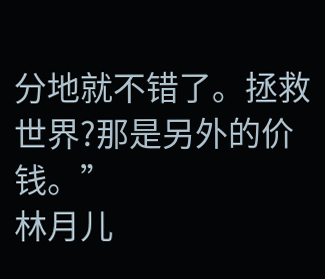分地就不错了。拯救世界?那是另外的价钱。”
林月儿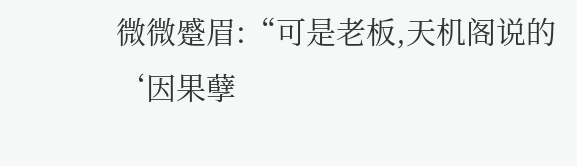微微蹙眉:“可是老板,天机阁说的‘因果孽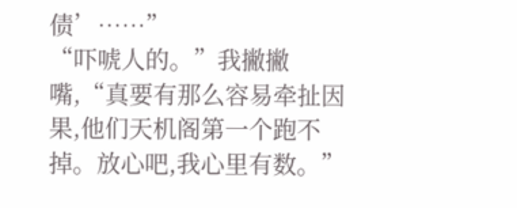债’……”
“吓唬人的。”我撇撇嘴,“真要有那么容易牵扯因果,他们天机阁第一个跑不掉。放心吧,我心里有数。”